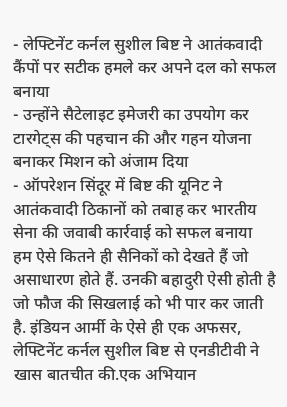- लेफ्टिनेंट कर्नल सुशील बिष्ट ने आतंकवादी कैंपों पर सटीक हमले कर अपने दल को सफल बनाया
- उन्होंने सैटेलाइट इमेजरी का उपयोग कर टारगेट्स की पहचान की और गहन योजना बनाकर मिशन को अंजाम दिया
- ऑपरेशन सिंदूर में बिष्ट की यूनिट ने आतंकवादी ठिकानों को तबाह कर भारतीय सेना की जवाबी कार्रवाई को सफल बनाया
हम ऐसे कितने ही सैनिकों को देखते हैं जो असाधारण होते हैं. उनकी बहादुरी ऐसी होती है जो फौज की सिखलाई को भी पार कर जाती है. इंडियन आर्मी के ऐसे ही एक अफसर, लेफ्टिनेंट कर्नल सुशील बिष्ट से एनडीटीवी ने खास बातचीत की.एक अभियान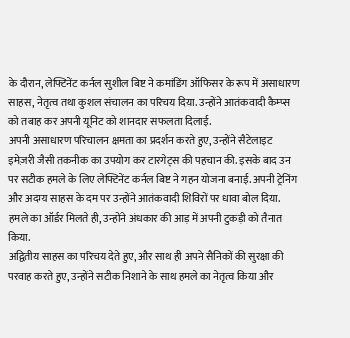के दौरान, लेफ्टिनेंट कर्नल सुशील बिष्ट ने कमांडिंग ऑफिसर के रूप में असाधारण साहस, नेतृत्व तथा कुशल संचालन का परिचय दिया. उन्होंने आतंकवादी कैम्प्स को तबाह कर अपनी यूनिट को शानदार सफलता दिलाई.
अपनी असाधारण परिचालन क्षमता का प्रदर्शन करते हुए, उन्होंने सैटेलाइट इमेज़री जैसी तकनीक का उपयोग कर टारगेट्स की पहचान की. इसके बाद उन पर सटीक हमले के लिए लेफ्टिनेंट कर्नल बिष्ट ने गहन योजना बनाई. अपनी ट्रेनिंग और अदम्य साहस के दम पर उन्होंने आतंकवादी शिविरों पर धावा बोल दिया. हमले का ऑर्डर मिलते ही, उन्होंने अंधकार की आड़ में अपनी टुकड़ी को तैनात किया.
अद्वितीय साहस का परिचय देते हुए, और साथ ही अपने सैनिकों की सुरक्षा की परवाह करते हुए, उन्होंने सटीक निशाने के साथ हमले का नेतृत्व किया और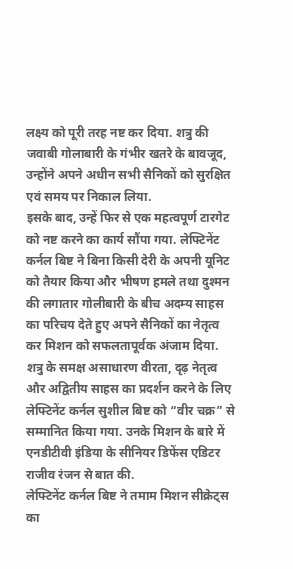लक्ष्य को पूरी तरह नष्ट कर दिया. शत्रु की जवाबी गोलाबारी के गंभीर खतरे के बावजूद, उन्होंने अपने अधीन सभी सैनिकों को सुरक्षित एवं समय पर निकाल लिया.
इसके बाद, उन्हें फिर से एक महत्वपूर्ण टारगेट को नष्ट करने का कार्य सौंपा गया. लेफ्टिनेंट कर्नल बिष्ट ने बिना किसी देरी के अपनी यूनिट को तैयार किया और भीषण हमले तथा दुश्मन की लगातार गोलीबारी के बीच अदम्य साहस का परिचय देते हुए अपने सैनिकों का नेतृत्व कर मिशन को सफलतापूर्वक अंजाम दिया. शत्रु के समक्ष असाधारण वीरता, दृढ़ नेतृत्व और अद्वितीय साहस का प्रदर्शन करने के लिए लेफ्टिनेंट कर्नल सुशील बिष्ट को “वीर चक्र” से सम्मानित किया गया. उनके मिशन के बारे में एनडीटीवी इंडिया के सीनियर डिफेंस एडिटर राजीव रंजन से बात की.
लेफ्टिनेंट कर्नल बिष्ट ने तमाम मिशन सीक्रेट्स का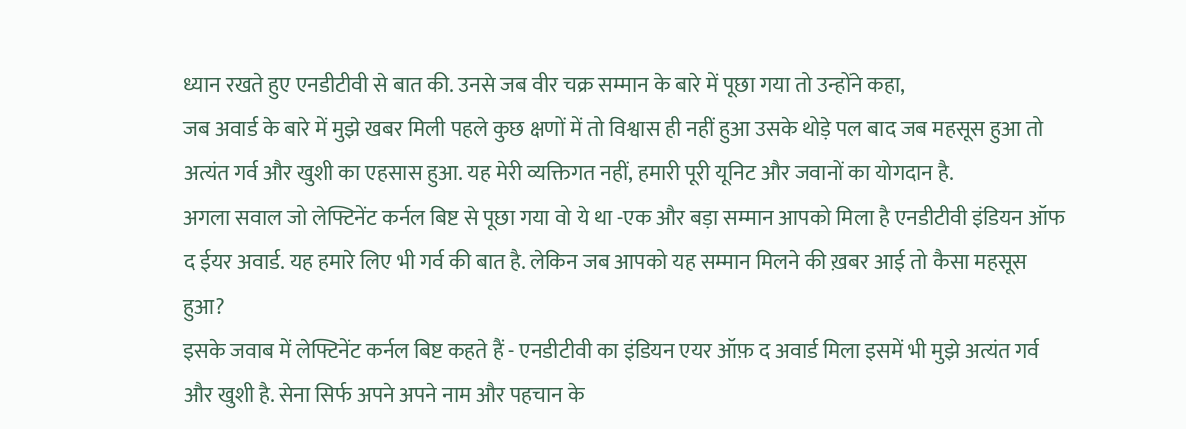ध्यान रखते हुए एनडीटीवी से बात की. उनसे जब वीर चक्र सम्मान के बारे में पूछा गया तो उन्होंने कहा,
जब अवार्ड के बारे में मुझे खबर मिली पहले कुछ क्षणों में तो विश्वास ही नहीं हुआ उसके थोड़े पल बाद जब महसूस हुआ तो अत्यंत गर्व और खुशी का एहसास हुआ. यह मेरी व्यक्तिगत नहीं, हमारी पूरी यूनिट और जवानों का योगदान है.
अगला सवाल जो लेफ्टिनेंट कर्नल बिष्ट से पूछा गया वो ये था -एक और बड़ा सम्मान आपको मिला है एनडीटीवी इंडियन ऑफ द ईयर अवार्ड. यह हमारे लिए भी गर्व की बात है. लेकिन जब आपको यह सम्मान मिलने की ख़बर आई तो कैसा महसूस हुआ?
इसके जवाब में लेफ्टिनेंट कर्नल बिष्ट कहते हैं - एनडीटीवी का इंडियन एयर ऑफ़ द अवार्ड मिला इसमें भी मुझे अत्यंत गर्व और खुशी है. सेना सिर्फ अपने अपने नाम और पहचान के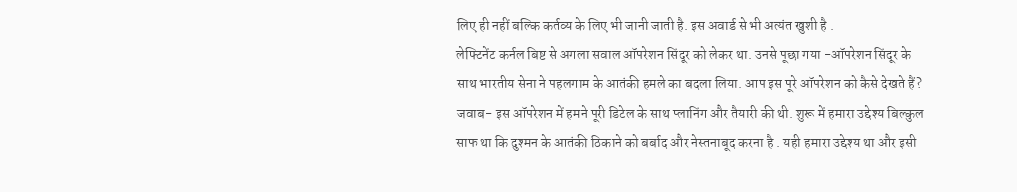लिए ही नहीं बल्कि कर्तव्य के लिए भी जानी जाती है. इस अवार्ड से भी अत्यंत खुशी है .
लेफ्टिनेंट कर्नल बिष्ट से अगला सवाल ऑपरेशन सिंदूर को लेकर था. उनसे पूछा गया -ऑपरेशन सिंदूर के साथ भारतीय सेना ने पहलगाम के आतंकी हमले का बदला लिया. आप इस पूरे ऑपरेशन को कैसे देखते हैं?
जवाब- इस ऑपरेशन में हमने पूरी डिटेल के साथ प्लानिंग और तैयारी की थी. शुरू में हमारा उद्देश्य बिल्कुल साफ था कि दुश्मन के आतंकी ठिकाने को बर्बाद और नेस्तनाबूद करना है . यही हमारा उद्देश्य था और इसी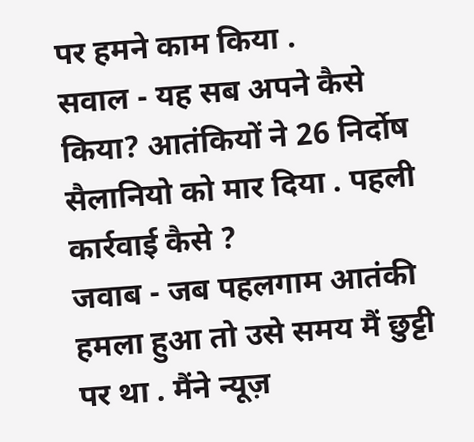पर हमने काम किया .
सवाल - यह सब अपने कैसे किया? आतंकियों ने 26 निर्दोष सैलानियो को मार दिया . पहली कार्रवाई कैसे ?
जवाब - जब पहलगाम आतंकी हमला हुआ तो उसे समय मैं छुट्टी पर था . मैंने न्यूज़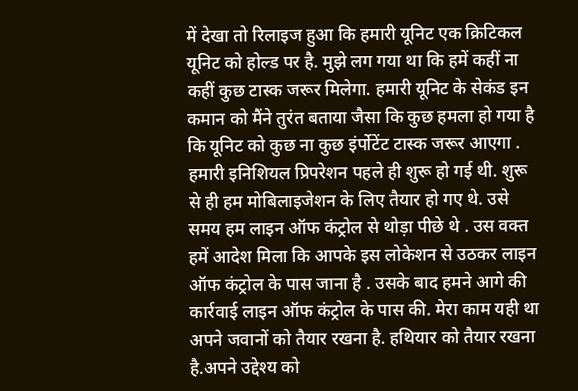में देखा तो रिलाइज हुआ कि हमारी यूनिट एक क्रिटिकल यूनिट को होल्ड पर है. मुझे लग गया था कि हमें कहीं ना कहीं कुछ टास्क जरूर मिलेगा. हमारी यूनिट के सेकंड इन कमान को मैंने तुरंत बताया जैसा कि कुछ हमला हो गया है कि यूनिट को कुछ ना कुछ इंर्पोटेंट टास्क जरूर आएगा . हमारी इनिशियल प्रिपरेशन पहले ही शुरू हो गई थी. शुरू से ही हम मोबिलाइजेशन के लिए तैयार हो गए थे. उसे समय हम लाइन ऑफ कंट्रोल से थोड़ा पीछे थे . उस वक्त हमें आदेश मिला कि आपके इस लोकेशन से उठकर लाइन ऑफ कंट्रोल के पास जाना है . उसके बाद हमने आगे की कार्रवाई लाइन ऑफ कंट्रोल के पास की. मेरा काम यही था अपने जवानों को तैयार रखना है. हथियार को तैयार रखना है.अपने उद्देश्य को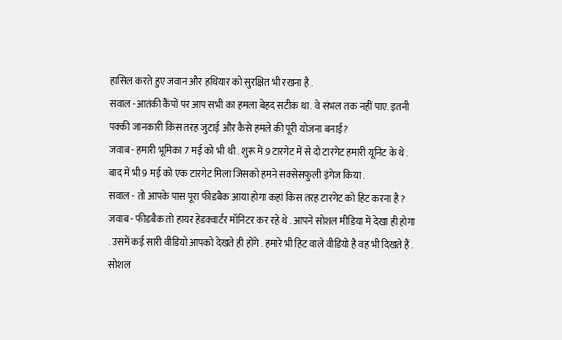हासिल करते हुए जवान और हथियार को सुरक्षित भी रखना है .
सवाल -आतंकी कैंपों पर आप सभी का हमला बेहद सटीक था. वे संभल तक नहीं पाए. इतनी पक्की जानकारी किस तरह जुटाई और कैसे हमले की पूरी योजना बनाई?
जवाब - हमारी भूमिका 7 मई को भी थी . शुरू में 9 टारगेट में से दो टारगेट हमारी यूनिट के थे . बाद में भी 9 मई को एक टारगेट मिला जिसको हमने सक्सेसफुली इंगेज किया .
सवाल - तो आपके पास पूरा फीडबैक आया होगा कहां किस तरह टारगेट को हिट करना है ?
जवाब - फीडबैक तो हायर हेडक्वार्टर मॉनिटर कर रहे थे . आपने सोशल मीडिया में देखा ही होगा . उसमें कई सारी वीडियो आपको देखते ही होंगे . हमारे भी हिट वाले वीडियो है वह भी दिखते हैं . सोशल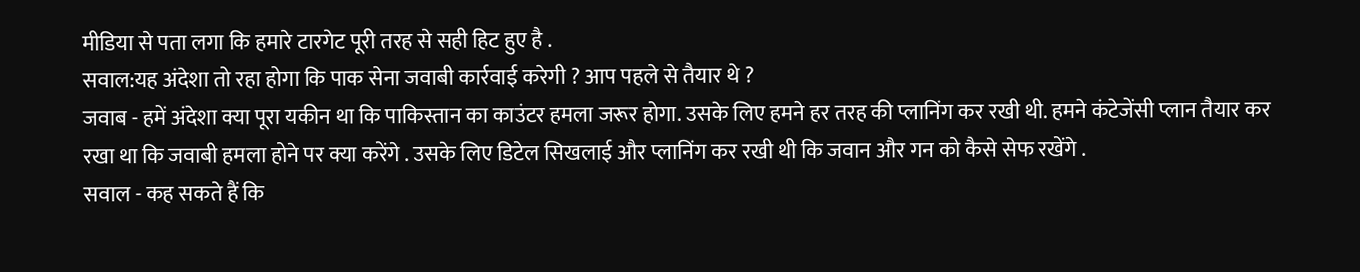मीडिया से पता लगा कि हमारे टारगेट पूरी तरह से सही हिट हुए है .
सवाल:यह अंदेशा तो रहा होगा कि पाक सेना जवाबी कार्रवाई करेगी ? आप पहले से तैयार थे ?
जवाब - हमें अंदेशा क्या पूरा यकीन था कि पाकिस्तान का काउंटर हमला जरूर होगा. उसके लिए हमने हर तरह की प्लानिंग कर रखी थी. हमने कंटेजेंसी प्लान तैयार कर रखा था कि जवाबी हमला होने पर क्या करेंगे . उसके लिए डिटेल सिखलाई और प्लानिंग कर रखी थी कि जवान और गन को कैसे सेफ रखेंगे .
सवाल - कह सकते हैं कि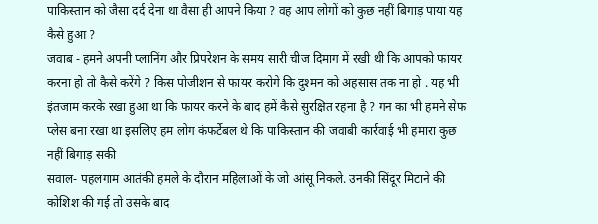पाकिस्तान को जैसा दर्द देना था वैसा ही आपने किया ? वह आप लोगों को कुछ नहीं बिगाड़ पाया यह कैसे हुआ ?
जवाब - हमने अपनी प्लानिंग और प्रिपरेशन के समय सारी चीज दिमाग में रखी थी कि आपको फायर करना हो तो कैसे करेंगे ? किस पोजीशन से फायर करोगे कि दुश्मन को अहसास तक ना हो . यह भी इंतजाम करके रखा हुआ था कि फायर करने के बाद हमें कैसे सुरक्षित रहना है ? गन का भी हमने सेफ प्लेस बना रखा था इसलिए हम लोग कंफर्टेबल थे कि पाकिस्तान की जवाबी कार्रवाई भी हमारा कुछ नहीं बिगाड़ सकी
सवाल- पहलगाम आतंकी हमले के दौरान महिलाओं के जो आंसू निकले. उनकी सिंदूर मिटाने की कोशिश की गई तो उसके बाद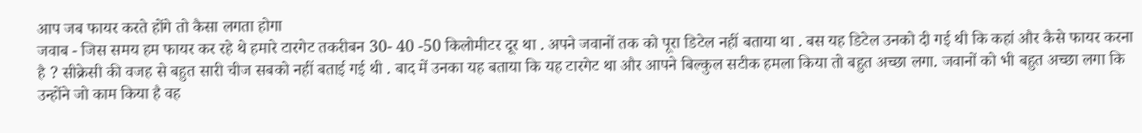आप जब फायर करते होंगे तो कैसा लगता होगा
जवाब - जिस समय हम फायर कर रहे थे हमारे टारगेट तकरीबन 30- 40 -50 किलोमीटर दूर था . अपने जवानों तक को पूरा डिटेल नहीं बताया था . बस यह डिटेल उनको दी गई थी कि कहां और कैसे फायर करना है ? सीक्रेसी की वजह से बहुत सारी चीज सबको नहीं बताई गई थी . बाद में उनका यह बताया कि यह टारगेट था और आपने बिल्कुल सटीक हमला किया तो बहुत अच्छा लगा. जवानों को भी बहुत अच्छा लगा कि उन्होंने जो काम किया है वह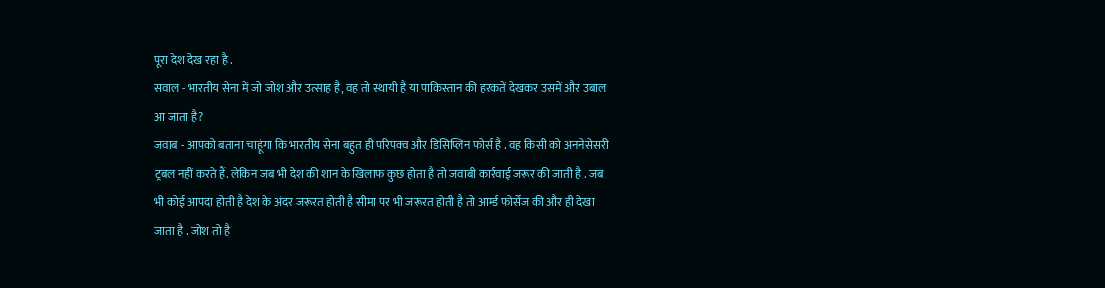पूरा देश देख रहा है .
सवाल - भारतीय सेना में जो जोश और उत्साह है, वह तो स्थायी है या पाकिस्तान की हरकतें देखकर उसमें और उबाल आ जाता है?
जवाब - आपको बताना चाहूंगा कि भारतीय सेना बहुत ही परिपक्व और डिसिप्लिन फोर्स है . वह किसी को अननेसेसरी ट्रबल नहीं करते हैं. लेकिन जब भी देश की शान के खिलाफ कुछ होता है तो जवाबी कार्रवाई जरूर की जाती है . जब भी कोई आपदा होती है देश के अंदर जरूरत होती है सीमा पर भी जरूरत होती है तो आर्म्ड फोर्सेज की और ही देखा जाता है . जोश तो है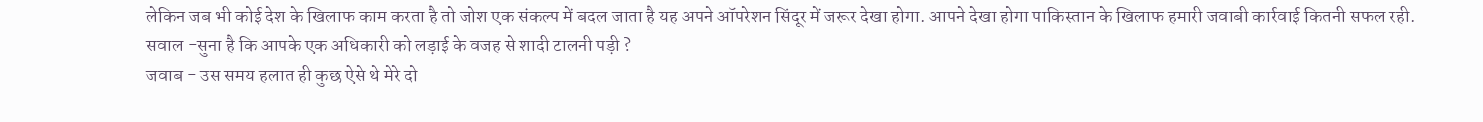लेकिन जब भी कोई देश के खिलाफ काम करता है तो जोश एक संकल्प में बदल जाता है यह अपने ऑपरेशन सिंदूर में जरूर देखा होगा. आपने देखा होगा पाकिस्तान के खिलाफ हमारी जवाबी कार्रवाई कितनी सफल रही.
सवाल -सुना है कि आपके एक अधिकारी को लड़ाई के वजह से शादी टालनी पड़ी ?
जवाब - उस समय हलात ही कुछ ऐसे थे मेरे दो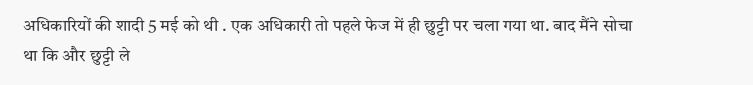अधिकारियों की शादी 5 मई को थी . एक अधिकारी तो पहले फेज में ही छुट्टी पर चला गया था. बाद मैंने सोचा था कि और छुट्टी ले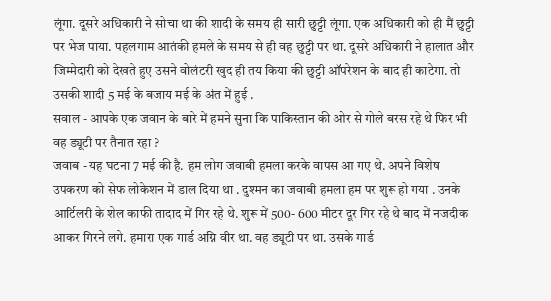लूंगा. दूसरे अधिकारी ने सोचा था की शादी के समय ही सारी छुट्टी लूंगा. एक अधिकारी को ही मैं छुट्टी पर भेज पाया. पहलगाम आतंकी हमले के समय से ही वह छुट्टी पर था. दूसरे अधिकारी ने हालात और जिम्मेदारी को देखते हुए उसने वोलंटरी खुद ही तय किया की छुट्टी ऑपरेशन के बाद ही काटेगा. तो उसकी शादी 5 मई के बजाय मई के अंत में हुई .
सवाल - आपके एक जवान के बारे में हमने सुना कि पाकिस्तान की ओर से गोले बरस रहे थे फिर भी वह ड्यूटी पर तैनात रहा ?
जवाब - यह घटना 7 मई की है. हम लोग जवाबी हमला करके वापस आ गए थे. अपने विशेष उपकरण को सेफ लोकेशन में डाल दिया था . दुश्मन का जवाबी हमला हम पर शुरू हो गया . उनके आर्टिलरी के शेल काफी तादाद में गिर रहे थे. शुरू में 500- 600 मीटर दूर गिर रहे थे बाद में नजदीक आकर गिरने लगे. हमारा एक गार्ड अग्नि वीर था. वह ड्यूटी पर था. उसके गार्ड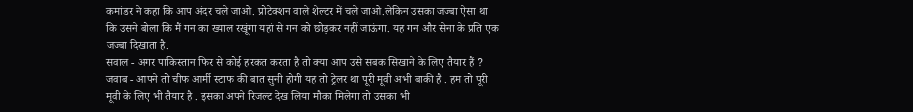कमांडर ने कहा कि आप अंदर चले जाओ. प्रोटेक्शन वाले शेल्टर में चले जाओ.लेकिन उसका जज्बा ऐसा था कि उसने बोला कि मैं गन का ख्याल रखूंगा यहां से गन को छोड़कर नहीं जाऊंगा. यह गन और सेना के प्रति एक जज्बा दिखाता है.
सवाल - अगर पाकिस्तान फिर से कोई हरकत करता है तो क्या आप उसे सबक सिखाने के लिए तैयार हैं ?
जवाब - आपने तो चीफ आर्मी स्टाफ की बात सुनी होगी यह तो ट्रेलर था पूरी मूवी अभी बाकी है . हम तो पूरी मूवी के लिए भी तैयार है . इसका अपने रिजल्ट देख लिया मौका मिलेगा तो उसका भी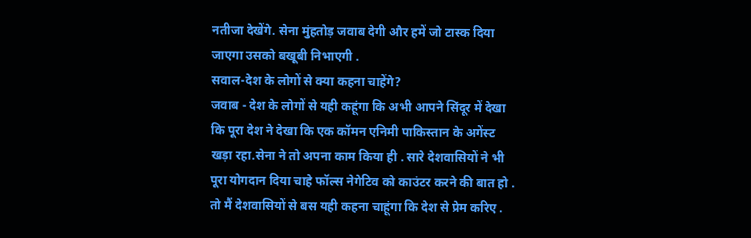नतीजा देखेंगे. सेना मुंहतोड़ जवाब देगी और हमें जो टास्क दिया जाएगा उसको बखूबी निभाएगी .
सवाल-देश के लोगों से क्या कहना चाहेंगे?
जवाब - देश के लोगों से यही कहूंगा कि अभी आपने सिंदूर में देखा कि पूरा देश ने देखा कि एक कॉमन एनिमी पाकिस्तान के अगेंस्ट खड़ा रहा.सेना ने तो अपना काम किया ही . सारे देशवासियों ने भी पूरा योगदान दिया चाहे फॉल्स नेगेटिव को काउंटर करने की बात हो . तो मैं देशवासियों से बस यही कहना चाहूंगा कि देश से प्रेम करिए .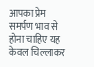आपका प्रेम समर्पण भाव से होना चाहिए यह केवल चिल्लाकर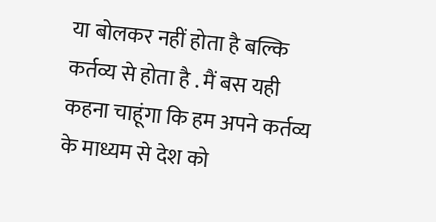या बोलकर नहीं होता है बल्कि कर्तव्य से होता है . मैं बस यही कहना चाहूंगा कि हम अपने कर्तव्य के माध्यम से देश को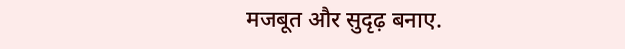मजबूत और सुदृढ़ बनाए.